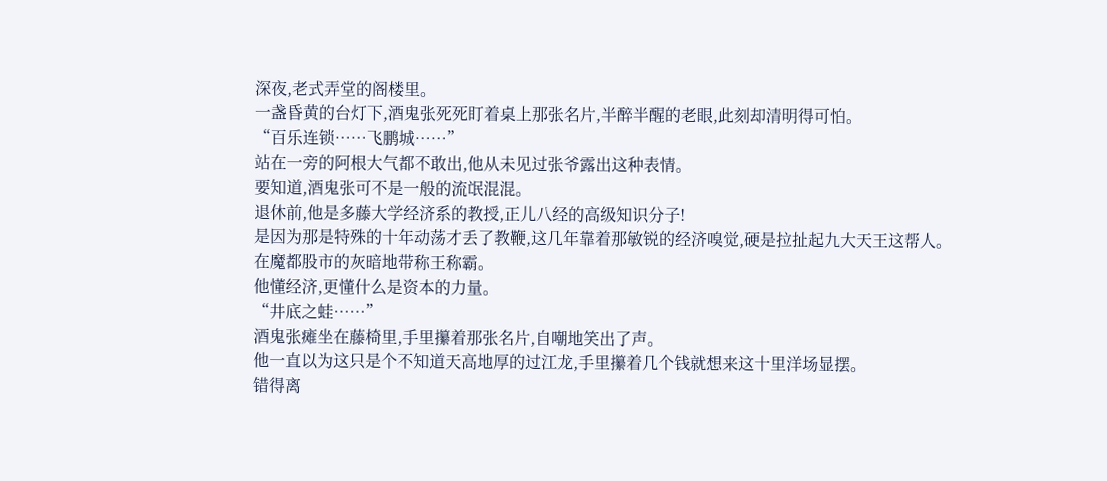深夜,老式弄堂的阁楼里。
一盏昏黄的台灯下,酒鬼张死死盯着桌上那张名片,半醉半醒的老眼,此刻却清明得可怕。
“百乐连锁……飞鹏城……”
站在一旁的阿根大气都不敢出,他从未见过张爷露出这种表情。
要知道,酒鬼张可不是一般的流氓混混。
退休前,他是多藤大学经济系的教授,正儿八经的高级知识分子!
是因为那是特殊的十年动荡才丢了教鞭,这几年靠着那敏锐的经济嗅觉,硬是拉扯起九大天王这帮人。
在魔都股市的灰暗地带称王称霸。
他懂经济,更懂什么是资本的力量。
“井底之蛙……”
酒鬼张瘫坐在藤椅里,手里攥着那张名片,自嘲地笑出了声。
他一直以为这只是个不知道天高地厚的过江龙,手里攥着几个钱就想来这十里洋场显摆。
错得离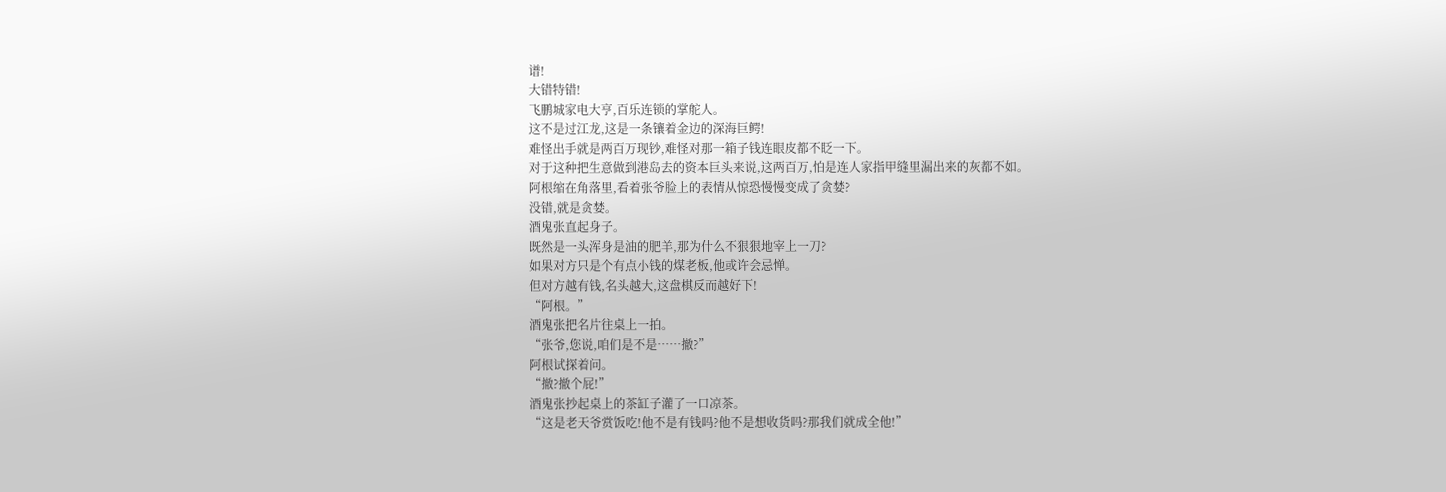谱!
大错特错!
飞鹏城家电大亨,百乐连锁的掌舵人。
这不是过江龙,这是一条镶着金边的深海巨鳄!
难怪出手就是两百万现钞,难怪对那一箱子钱连眼皮都不眨一下。
对于这种把生意做到港岛去的资本巨头来说,这两百万,怕是连人家指甲缝里漏出来的灰都不如。
阿根缩在角落里,看着张爷脸上的表情从惊恐慢慢变成了贪婪?
没错,就是贪婪。
酒鬼张直起身子。
既然是一头浑身是油的肥羊,那为什么不狠狠地宰上一刀?
如果对方只是个有点小钱的煤老板,他或许会忌惮。
但对方越有钱,名头越大,这盘棋反而越好下!
“阿根。”
酒鬼张把名片往桌上一拍。
“张爷,您说,咱们是不是……撤?”
阿根试探着问。
“撤?撤个屁!”
酒鬼张抄起桌上的茶缸子灌了一口凉茶。
“这是老天爷赏饭吃!他不是有钱吗?他不是想收货吗?那我们就成全他!”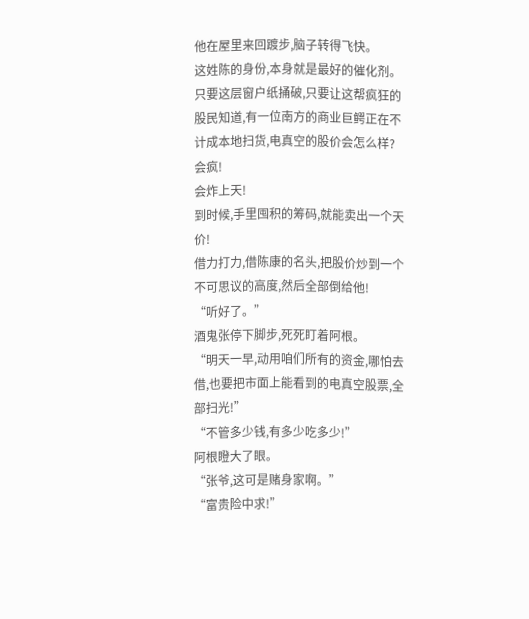他在屋里来回踱步,脑子转得飞快。
这姓陈的身份,本身就是最好的催化剂。
只要这层窗户纸捅破,只要让这帮疯狂的股民知道,有一位南方的商业巨鳄正在不计成本地扫货,电真空的股价会怎么样?
会疯!
会炸上天!
到时候,手里囤积的筹码,就能卖出一个天价!
借力打力,借陈康的名头,把股价炒到一个不可思议的高度,然后全部倒给他!
“听好了。”
酒鬼张停下脚步,死死盯着阿根。
“明天一早,动用咱们所有的资金,哪怕去借,也要把市面上能看到的电真空股票,全部扫光!”
“不管多少钱,有多少吃多少!”
阿根瞪大了眼。
“张爷,这可是赌身家啊。”
“富贵险中求!”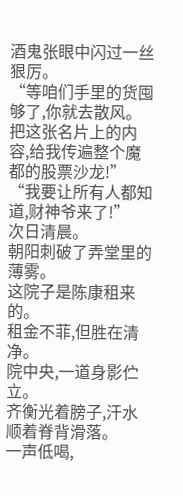酒鬼张眼中闪过一丝狠厉。
“等咱们手里的货囤够了,你就去散风。把这张名片上的内容,给我传遍整个魔都的股票沙龙!”
“我要让所有人都知道,财神爷来了!”
次日清晨。
朝阳刺破了弄堂里的薄雾。
这院子是陈康租来的。
租金不菲,但胜在清净。
院中央,一道身影伫立。
齐衡光着膀子,汗水顺着脊背滑落。
一声低喝,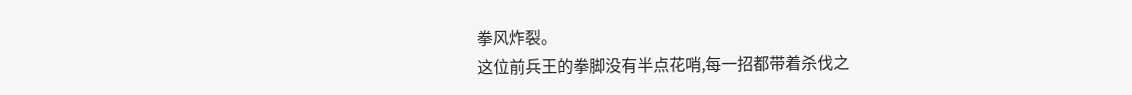拳风炸裂。
这位前兵王的拳脚没有半点花哨,每一招都带着杀伐之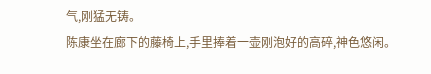气,刚猛无铸。
陈康坐在廊下的藤椅上,手里捧着一壶刚泡好的高碎,神色悠闲。